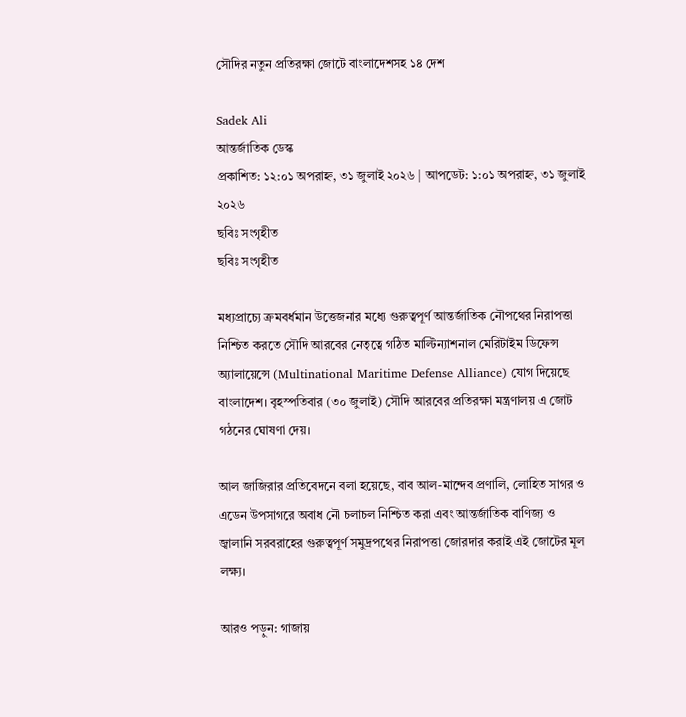সৌদির নতুন প্রতিরক্ষা জোটে বাংলাদেশসহ ১৪ দেশ

Sadek Ali
আন্তর্জাতিক ডেস্ক
প্রকাশিত: ১২:০১ অপরাহ্ন, ৩১ জুলাই ২০২৬ | আপডেট: ১:০১ অপরাহ্ন, ৩১ জুলাই ২০২৬
ছবিঃ সংগৃহীত
ছবিঃ সংগৃহীত

মধ্যপ্রাচ্যে ক্রমবর্ধমান উত্তেজনার মধ্যে গুরুত্বপূর্ণ আন্তর্জাতিক নৌপথের নিরাপত্তা নিশ্চিত করতে সৌদি আরবের নেতৃত্বে গঠিত মাল্টিন্যাশনাল মেরিটাইম ডিফেন্স অ্যালায়েন্সে (Multinational Maritime Defense Alliance) যোগ দিয়েছে বাংলাদেশ। বৃহস্পতিবার (৩০ জুলাই) সৌদি আরবের প্রতিরক্ষা মন্ত্রণালয় এ জোট গঠনের ঘোষণা দেয়।

আল জাজিরার প্রতিবেদনে বলা হয়েছে, বাব আল-মান্দেব প্রণালি, লোহিত সাগর ও এডেন উপসাগরে অবাধ নৌ চলাচল নিশ্চিত করা এবং আন্তর্জাতিক বাণিজ্য ও জ্বালানি সরবরাহের গুরুত্বপূর্ণ সমুদ্রপথের নিরাপত্তা জোরদার করাই এই জোটের মূল লক্ষ্য।

আরও পড়ুন: গাজায়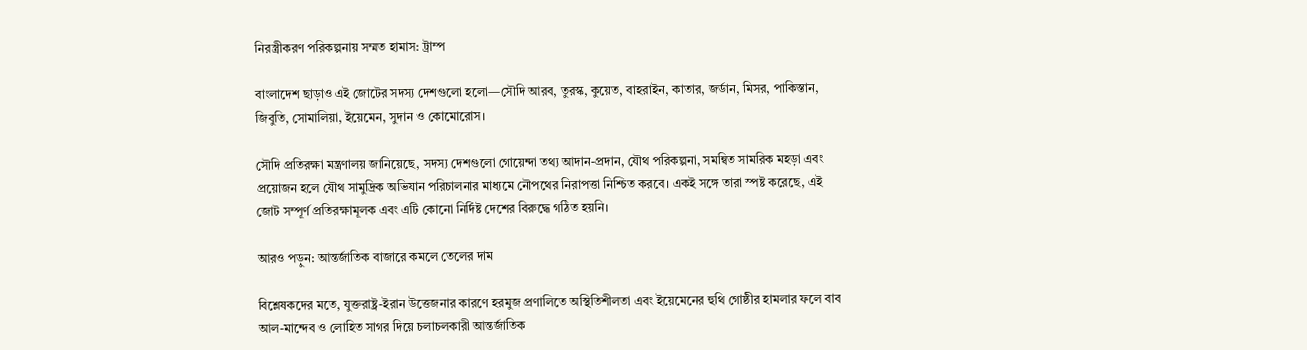নিরস্ত্রীকরণ পরিকল্পনায় সম্মত হামাস: ট্রাম্প

বাংলাদেশ ছাড়াও এই জোটের সদস্য দেশগুলো হলো—সৌদি আরব, তুরস্ক, কুয়েত, বাহরাইন, কাতার, জর্ডান, মিসর, পাকিস্তান, জিবুতি, সোমালিয়া, ইয়েমেন, সুদান ও কোমোরোস।

সৌদি প্রতিরক্ষা মন্ত্রণালয় জানিয়েছে, সদস্য দেশগুলো গোয়েন্দা তথ্য আদান-প্রদান, যৌথ পরিকল্পনা, সমন্বিত সামরিক মহড়া এবং প্রয়োজন হলে যৌথ সামুদ্রিক অভিযান পরিচালনার মাধ্যমে নৌপথের নিরাপত্তা নিশ্চিত করবে। একই সঙ্গে তারা স্পষ্ট করেছে, এই জোট সম্পূর্ণ প্রতিরক্ষামূলক এবং এটি কোনো নির্দিষ্ট দেশের বিরুদ্ধে গঠিত হয়নি।

আরও পড়ুন: আন্তর্জাতিক বাজারে কমলে তেলের দাম

বিশ্লেষকদের মতে, যুক্তরাষ্ট্র-ইরান উত্তেজনার কারণে হরমুজ প্রণালিতে অস্থিতিশীলতা এবং ইয়েমেনের হুথি গোষ্ঠীর হামলার ফলে বাব আল-মান্দেব ও লোহিত সাগর দিয়ে চলাচলকারী আন্তর্জাতিক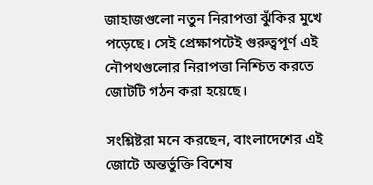জাহাজগুলো নতুন নিরাপত্তা ঝুঁকির মুখে পড়েছে। সেই প্রেক্ষাপটেই গুরুত্বপূর্ণ এই নৌপথগুলোর নিরাপত্তা নিশ্চিত করতে জোটটি গঠন করা হয়েছে।

সংশ্লিষ্টরা মনে করছেন, বাংলাদেশের এই জোটে অন্তর্ভুক্তি বিশেষ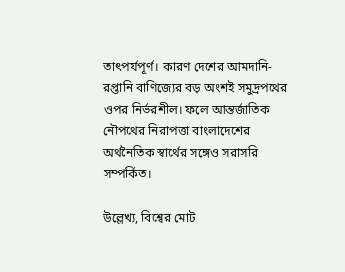তাৎপর্যপূর্ণ। কারণ দেশের আমদানি-রপ্তানি বাণিজ্যের বড় অংশই সমুদ্রপথের ওপর নির্ভরশীল। ফলে আন্তর্জাতিক নৌপথের নিরাপত্তা বাংলাদেশের অর্থনৈতিক স্বার্থের সঙ্গেও সরাসরি সম্পর্কিত।

উল্লেখ্য, বিশ্বের মোট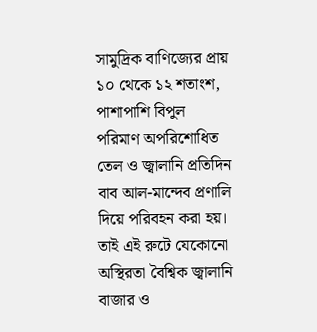সামুদ্রিক বাণিজ্যের প্রায় ১০ থেকে ১২ শতাংশ, পাশাপাশি বিপুল পরিমাণ অপরিশোধিত তেল ও জ্বালানি প্রতিদিন বাব আল-মান্দেব প্রণালি দিয়ে পরিবহন করা হয়। তাই এই রুটে যেকোনো অস্থিরতা বৈশ্বিক জ্বালানি বাজার ও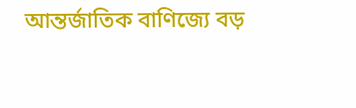আন্তর্জাতিক বাণিজ্যে বড়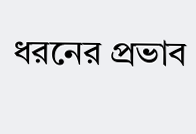ধরনের প্রভাব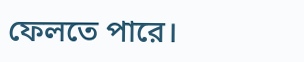ফেলতে পারে।